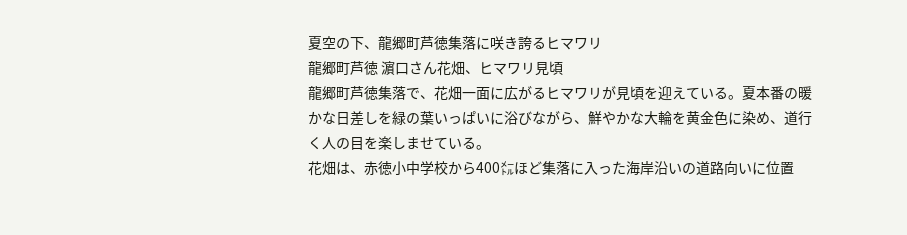夏空の下、龍郷町芦徳集落に咲き誇るヒマワリ
龍郷町芦徳 濵口さん花畑、ヒマワリ見頃
龍郷町芦徳集落で、花畑一面に広がるヒマワリが見頃を迎えている。夏本番の暖かな日差しを緑の葉いっぱいに浴びながら、鮮やかな大輪を黄金色に染め、道行く人の目を楽しませている。
花畑は、赤徳小中学校から400㍍ほど集落に入った海岸沿いの道路向いに位置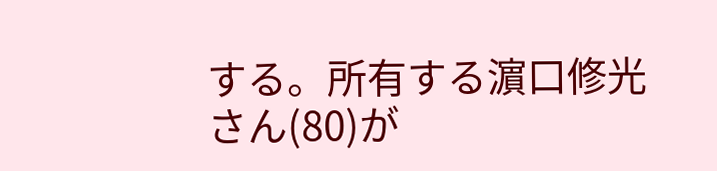する。所有する濵口修光さん(80)が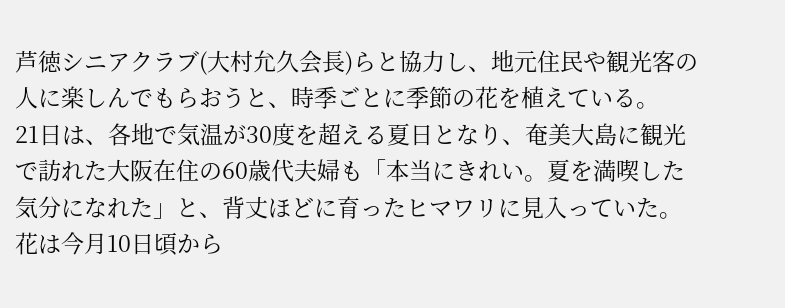芦徳シニアクラブ(大村允久会長)らと協力し、地元住民や観光客の人に楽しんでもらおうと、時季ごとに季節の花を植えている。
21日は、各地で気温が30度を超える夏日となり、奄美大島に観光で訪れた大阪在住の60歳代夫婦も「本当にきれい。夏を満喫した気分になれた」と、背丈ほどに育ったヒマワリに見入っていた。
花は今月10日頃から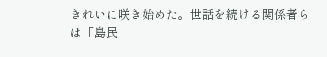きれいに咲き始めた。世話を続ける関係者らは「島民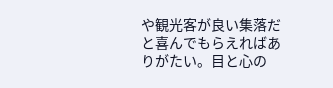や観光客が良い集落だと喜んでもらえればありがたい。目と心の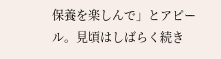保養を楽しんで」とアピール。見頃はしばらく続き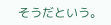そうだという。